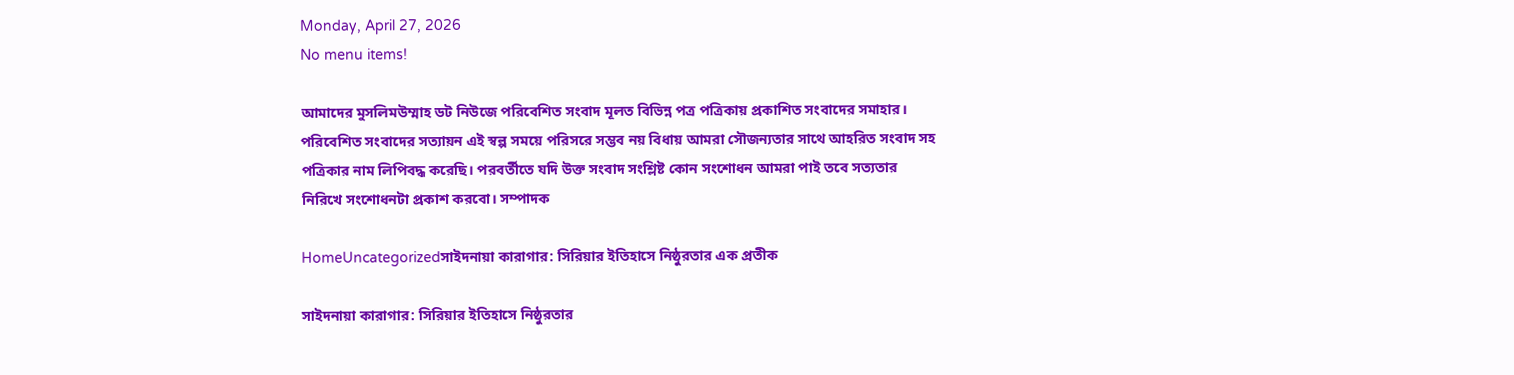Monday, April 27, 2026
No menu items!

আমাদের মুসলিমউম্মাহ ডট নিউজে পরিবেশিত সংবাদ মূলত বিভিন্ন পত্র পত্রিকায় প্রকাশিত সংবাদের সমাহার। পরিবেশিত সংবাদের সত্যায়ন এই স্বল্প সময়ে পরিসরে সম্ভব নয় বিধায় আমরা সৌজন্যতার সাথে আহরিত সংবাদ সহ পত্রিকার নাম লিপিবদ্ধ করেছি। পরবর্তীতে যদি উক্ত সংবাদ সংশ্লিষ্ট কোন সংশোধন আমরা পাই তবে সত্যতার নিরিখে সংশোধনটা প্রকাশ করবো। সম্পাদক

HomeUncategorizedসাইদনায়া কারাগার: সিরিয়ার ইতিহাসে নিষ্ঠুরতার এক প্রতীক

সাইদনায়া কারাগার: সিরিয়ার ইতিহাসে নিষ্ঠুরতার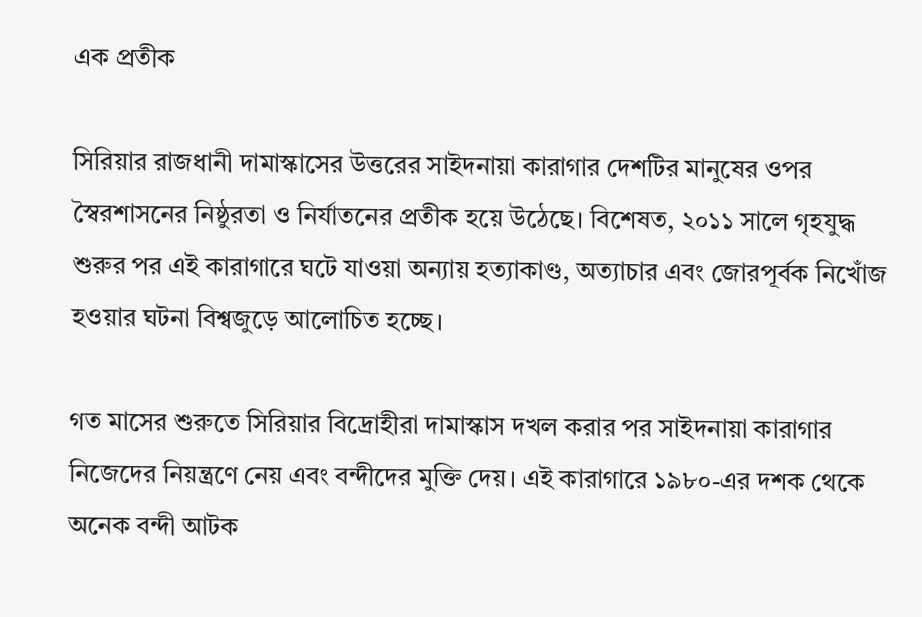এক প্রতীক

সিরিয়ার রাজধানী দামাস্কাসের উত্তরের সাইদনায়া কারাগার দেশটির মানুষের ওপর স্বৈরশাসনের নিষ্ঠুরতা ও নির্যাতনের প্রতীক হয়ে উঠেছে। বিশেষত, ২০১১ সালে গৃহযুদ্ধ শুরুর পর এই কারাগারে ঘটে যাওয়া অন্যায় হত্যাকাণ্ড, অত্যাচার এবং জোরপূর্বক নিখোঁজ হওয়ার ঘটনা বিশ্বজুড়ে আলোচিত হচ্ছে।

গত মাসের শুরুতে সিরিয়ার বিদ্রোহীরা দামাস্কাস দখল করার পর সাইদনায়া কারাগার নিজেদের নিয়ন্ত্রণে নেয় এবং বন্দীদের মুক্তি দেয়। এই কারাগারে ১৯৮০-এর দশক থেকে অনেক বন্দী আটক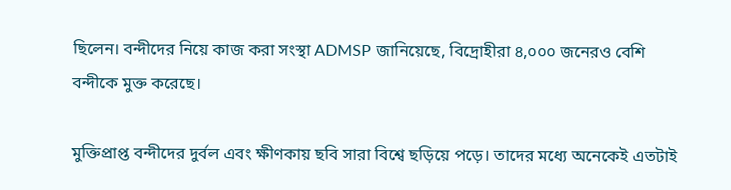ছিলেন। বন্দীদের নিয়ে কাজ করা সংস্থা ADMSP জানিয়েছে, বিদ্রোহীরা ৪,০০০ জনেরও বেশি বন্দীকে মুক্ত করেছে।

মুক্তিপ্রাপ্ত বন্দীদের দুর্বল এবং ক্ষীণকায় ছবি সারা বিশ্বে ছড়িয়ে পড়ে। তাদের মধ্যে অনেকেই এতটাই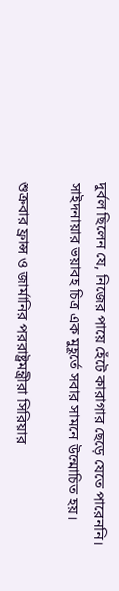দুর্বল ছিলেন যে, নিজের পায়ে হেঁটে কারাগার ছেড়ে যেতে পারেননি। সাইদনায়ার ভয়াবহ চিত্র এক মুহূর্তে সবার সামনে উন্মোচিত হয়।

শুক্রবার ফ্রান্স ও জার্মানির পররাষ্ট্রমন্ত্রীরা সিরিয়ার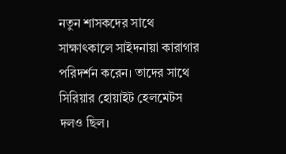নতুন শাসকদের সাথে সাক্ষাৎকালে সাইদনায়া কারাগার পরিদর্শন করেন। তাদের সাথে সিরিয়ার হোয়াইট হেলমেটস দলও ছিল।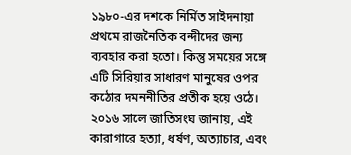১৯৮০-এর দশকে নির্মিত সাইদনায়া প্রথমে রাজনৈতিক বন্দীদের জন্য ব্যবহার করা হতো। কিন্তু সময়ের সঙ্গে এটি সিরিয়ার সাধারণ মানুষের ওপর কঠোর দমননীতির প্রতীক হয়ে ওঠে। ২০১৬ সালে জাতিসংঘ জানায়, এই কারাগারে হত্যা, ধর্ষণ, অত্যাচার, এবং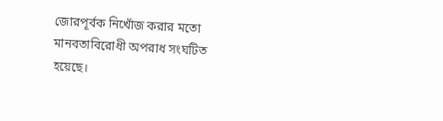জোরপূর্বক নিখোঁজ করার মতো মানবতাবিরোধী অপরাধ সংঘটিত হয়েছে।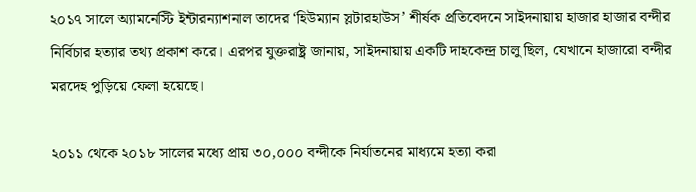২০১৭ সালে অ্যামনেস্টি ইন্টারন্যাশনাল তাদের ‘হিউম্যান স্লটারহাউস’ শীর্ষক প্রতিবেদনে সাইদনায়ায় হাজার হাজার বন্দীর নির্বিচার হত্যার তথ্য প্রকাশ করে। এরপর যুক্তরাষ্ট্র জানায়, সাইদনায়ায় একটি দাহকেন্দ্র চালু ছিল, যেখানে হাজারো বন্দীর মরদেহ পুড়িয়ে ফেলা হয়েছে।

২০১১ থেকে ২০১৮ সালের মধ্যে প্রায় ৩০,০০০ বন্দীকে নির্যাতনের মাধ্যমে হত্যা করা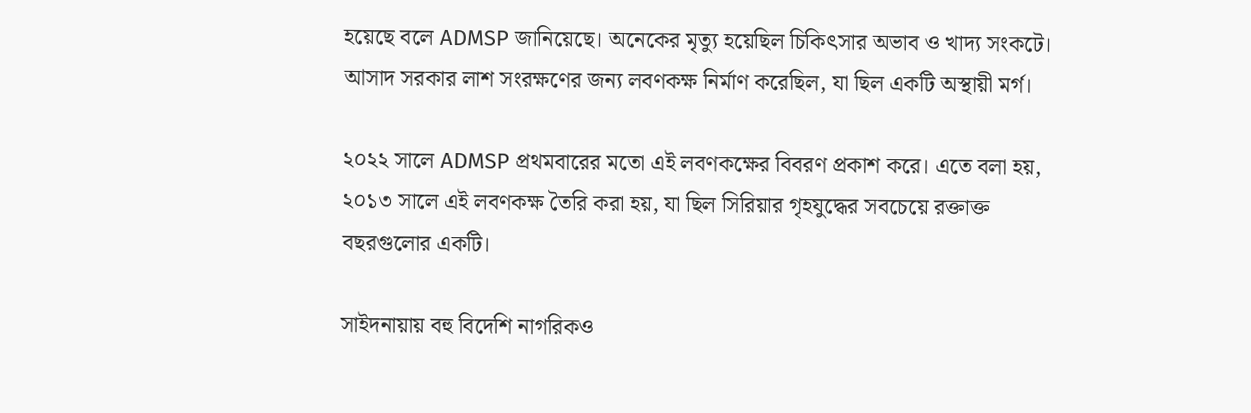হয়েছে বলে ADMSP জানিয়েছে। অনেকের মৃত্যু হয়েছিল চিকিৎসার অভাব ও খাদ্য সংকটে। আসাদ সরকার লাশ সংরক্ষণের জন্য লবণকক্ষ নির্মাণ করেছিল, যা ছিল একটি অস্থায়ী মর্গ।

২০২২ সালে ADMSP প্রথমবারের মতো এই লবণকক্ষের বিবরণ প্রকাশ করে। এতে বলা হয়, ২০১৩ সালে এই লবণকক্ষ তৈরি করা হয়, যা ছিল সিরিয়ার গৃহযুদ্ধের সবচেয়ে রক্তাক্ত বছরগুলোর একটি।

সাইদনায়ায় বহু বিদেশি নাগরিকও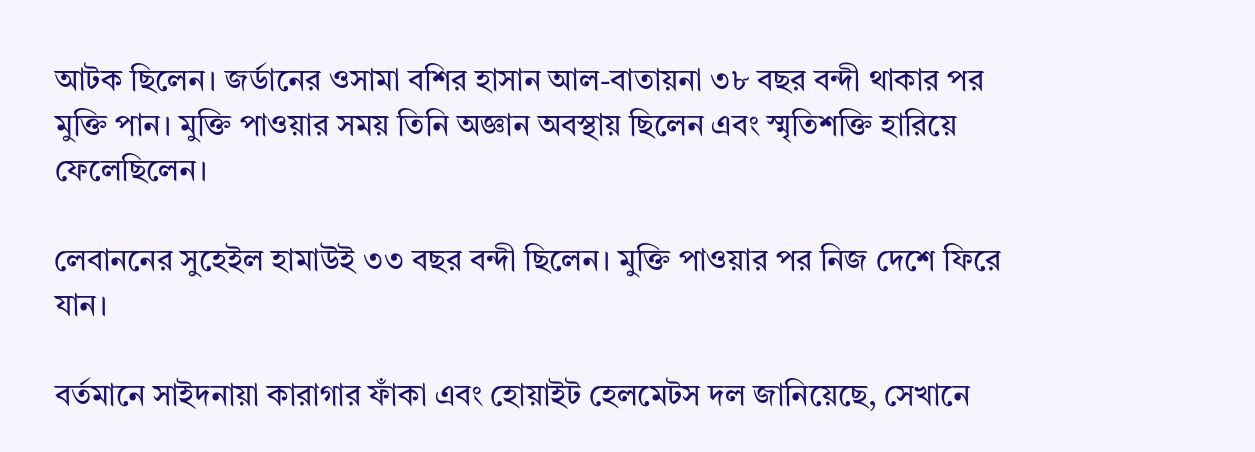আটক ছিলেন। জর্ডানের ওসামা বশির হাসান আল-বাতায়না ৩৮ বছর বন্দী থাকার পর মুক্তি পান। মুক্তি পাওয়ার সময় তিনি অজ্ঞান অবস্থায় ছিলেন এবং স্মৃতিশক্তি হারিয়ে ফেলেছিলেন।

লেবাননের সুহেইল হামাউই ৩৩ বছর বন্দী ছিলেন। মুক্তি পাওয়ার পর নিজ দেশে ফিরে যান।

বর্তমানে সাইদনায়া কারাগার ফাঁকা এবং হোয়াইট হেলমেটস দল জানিয়েছে, সেখানে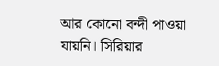আর কোনো বন্দী পাওয়া যায়নি। সিরিয়ার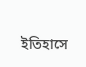ইতিহাসে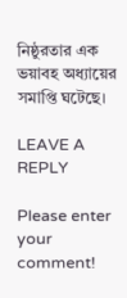নিষ্ঠুরতার এক ভয়াবহ অধ্যায়ের সমাপ্তি ঘটেছে।

LEAVE A REPLY

Please enter your comment!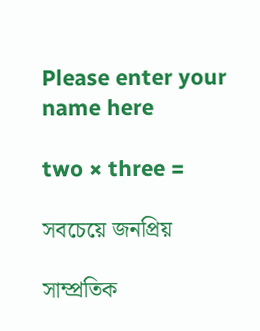Please enter your name here

two × three =

সবচেয়ে জনপ্রিয়

সাম্প্রতিক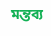মন্তব্য